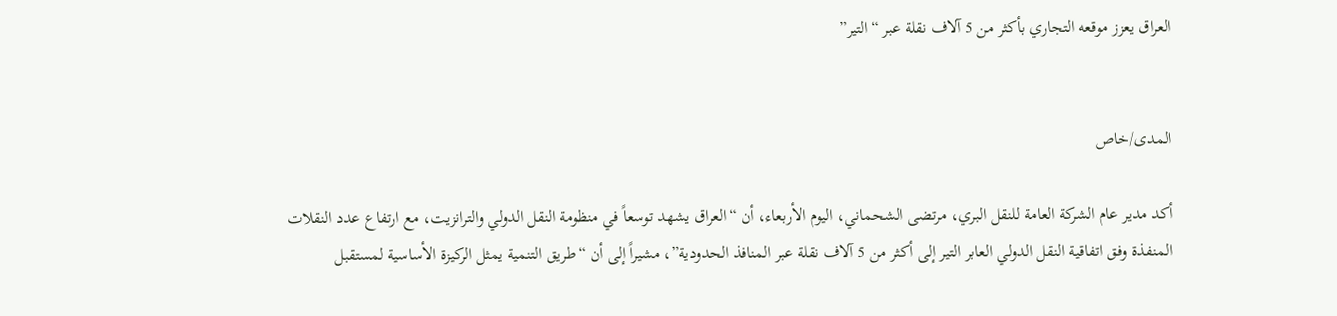العراق يعزز موقعه التجاري بأكثر من 5 آلاف نقلة عبر “التير”


المدى/خاص

أكد مدير عام الشركة العامة للنقل البري، مرتضى الشحماني، اليوم الأربعاء، أن “العراق يشهد توسعاً في منظومة النقل الدولي والترانزيت، مع ارتفاع عدد النقلات المنفذة وفق اتفاقية النقل الدولي العابر التير إلى أكثر من 5 آلاف نقلة عبر المنافذ الحدودية”، مشيراً إلى أن “طريق التنمية يمثل الركيزة الأساسية لمستقبل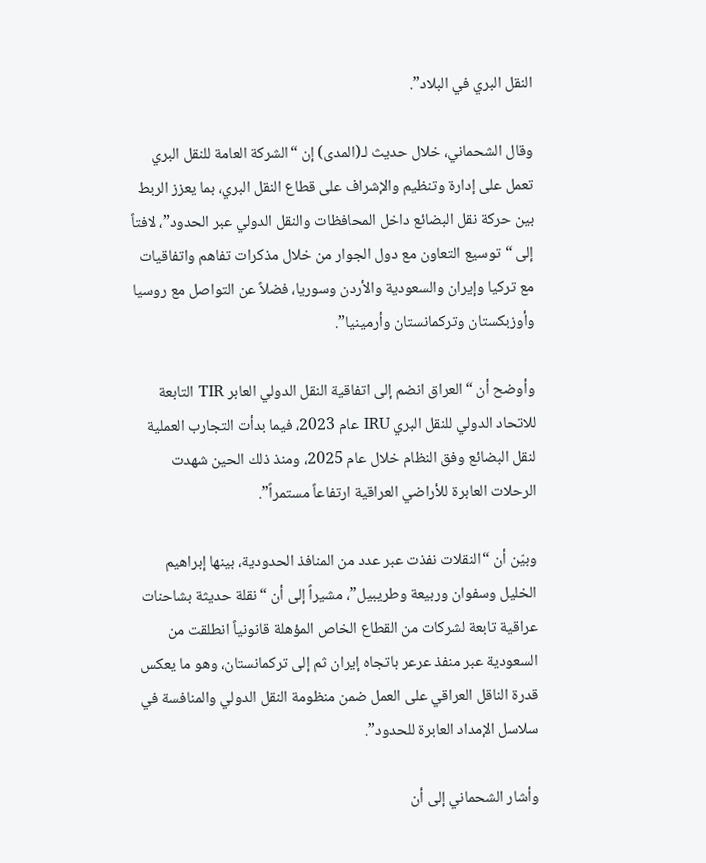النقل البري في البلاد”.

وقال الشحماني، خلال حديث لـ(المدى) إن “الشركة العامة للنقل البري تعمل على إدارة وتنظيم والإشراف على قطاع النقل البري، بما يعزز الربط بين حركة نقل البضائع داخل المحافظات والنقل الدولي عبر الحدود”، لافتاً إلى “توسيع التعاون مع دول الجوار من خلال مذكرات تفاهم واتفاقيات مع تركيا وإيران والسعودية والأردن وسوريا، فضلاً عن التواصل مع روسيا وأوزبكستان وتركمانستان وأرمينيا”.

وأوضح أن “العراق انضم إلى اتفاقية النقل الدولي العابر TIR التابعة للاتحاد الدولي للنقل البري IRU عام 2023، فيما بدأت التجارب العملية لنقل البضائع وفق النظام خلال عام 2025، ومنذ ذلك الحين شهدت الرحلات العابرة للأراضي العراقية ارتفاعاً مستمراً”.

وبيّن أن “النقلات نفذت عبر عدد من المنافذ الحدودية، بينها إبراهيم الخليل وسفوان وربيعة وطريبيل”، مشيراً إلى أن “نقلة حديثة بشاحنات عراقية تابعة لشركات من القطاع الخاص المؤهلة قانونياً انطلقت من السعودية عبر منفذ عرعر باتجاه إيران ثم إلى تركمانستان، وهو ما يعكس قدرة الناقل العراقي على العمل ضمن منظومة النقل الدولي والمنافسة في سلاسل الإمداد العابرة للحدود”.

وأشار الشحماني إلى أن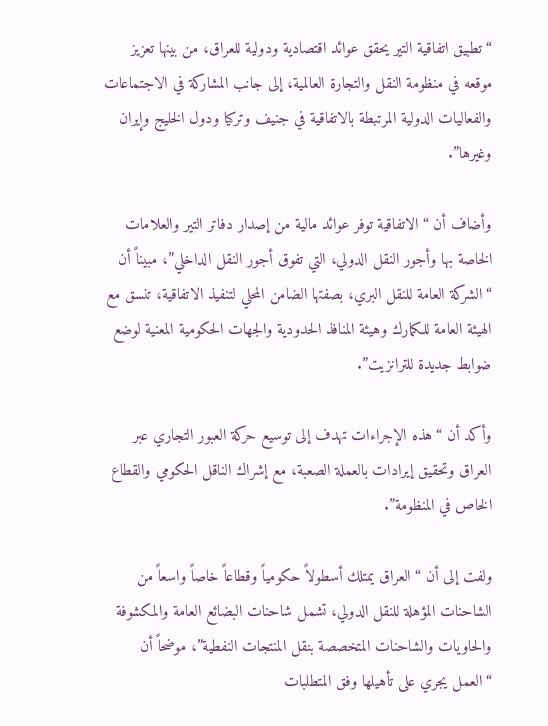“تطبيق اتفاقية التير يحقق عوائد اقتصادية ودولية للعراق، من بينها تعزيز موقعه في منظومة النقل والتجارة العالمية، إلى جانب المشاركة في الاجتماعات والفعاليات الدولية المرتبطة بالاتفاقية في جنيف وتركيا ودول الخليج وإيران وغيرها”.

وأضاف أن “الاتفاقية توفر عوائد مالية من إصدار دفاتر التير والعلامات الخاصة بها وأجور النقل الدولي، التي تفوق أجور النقل الداخلي”، مبيناً أن “الشركة العامة للنقل البري، بصفتها الضامن المحلي لتنفيذ الاتفاقية، تنسق مع الهيئة العامة للكمارك وهيئة المنافذ الحدودية والجهات الحكومية المعنية لوضع ضوابط جديدة للترانزيت”.

وأكد أن “هذه الإجراءات تهدف إلى توسيع حركة العبور التجاري عبر العراق وتحقيق إيرادات بالعملة الصعبة، مع إشراك الناقل الحكومي والقطاع الخاص في المنظومة”.

ولفت إلى أن “العراق يمتلك أسطولاً حكومياً وقطاعاً خاصاً واسعاً من الشاحنات المؤهلة للنقل الدولي، تشمل شاحنات البضائع العامة والمكشوفة والحاويات والشاحنات المتخصصة بنقل المنتجات النفطية”، موضحاً أن “العمل يجري على تأهيلها وفق المتطلبات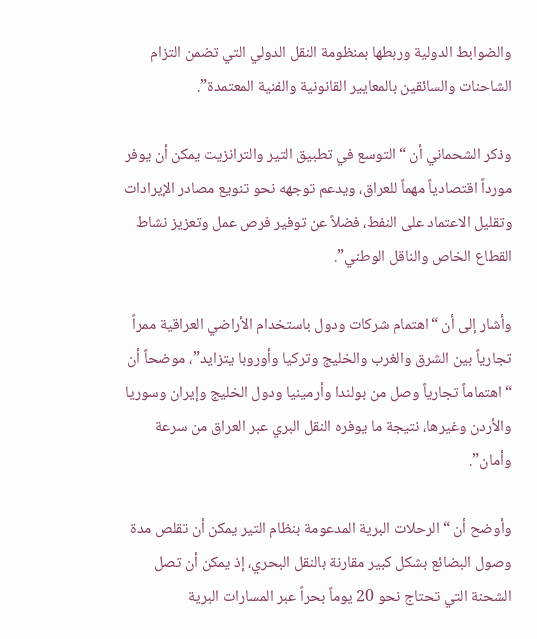والضوابط الدولية وربطها بمنظومة النقل الدولي التي تضمن التزام الشاحنات والسائقين بالمعايير القانونية والفنية المعتمدة”.

وذكر الشحماني أن “التوسع في تطبيق التير والترانزيت يمكن أن يوفر مورداً اقتصادياً مهماً للعراق، ويدعم توجهه نحو تنويع مصادر الإيرادات وتقليل الاعتماد على النفط، فضلاً عن توفير فرص عمل وتعزيز نشاط القطاع الخاص والناقل الوطني”.

وأشار إلى أن “اهتمام شركات ودول باستخدام الأراضي العراقية ممراً تجارياً بين الشرق والغرب والخليج وتركيا وأوروبا يتزايد”، موضحاً أن “اهتماماً تجارياً وصل من بولندا وأرمينيا ودول الخليج وإيران وسوريا والأردن وغيرها، نتيجة ما يوفره النقل البري عبر العراق من سرعة وأمان”.

وأوضح أن “الرحلات البرية المدعومة بنظام التير يمكن أن تقلص مدة وصول البضائع بشكل كبير مقارنة بالنقل البحري، إذ يمكن أن تصل الشحنة التي تحتاج نحو 20 يوماً بحراً عبر المسارات البرية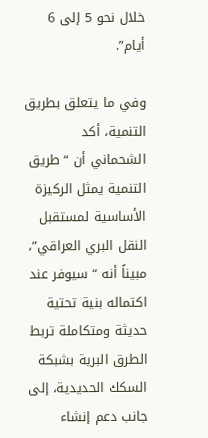خلال نحو 5 إلى 6 أيام”.

وفي ما يتعلق بطريق التنمية، أكد الشحماني أن “طريق التنمية يمثل الركيزة الأساسية لمستقبل النقل البري العراقي”، مبيناً أنه “سيوفر عند اكتماله بنية تحتية حديثة ومتكاملة تربط الطرق البرية بشبكة السكك الحديدية، إلى جانب دعم إنشاء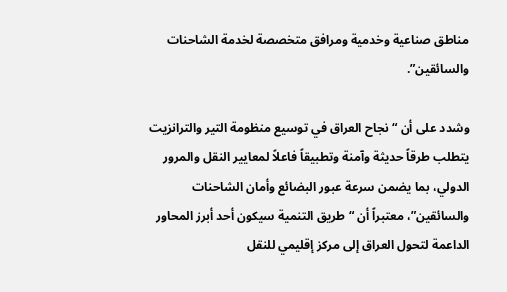مناطق صناعية وخدمية ومرافق متخصصة لخدمة الشاحنات والسائقين”.

وشدد على أن “نجاح العراق في توسيع منظومة التير والترانزيت يتطلب طرقاً حديثة وآمنة وتطبيقاً فاعلاً لمعايير النقل والمرور الدولي، بما يضمن سرعة عبور البضائع وأمان الشاحنات والسائقين”، معتبراً أن “طريق التنمية سيكون أحد أبرز المحاور الداعمة لتحول العراق إلى مركز إقليمي للنقل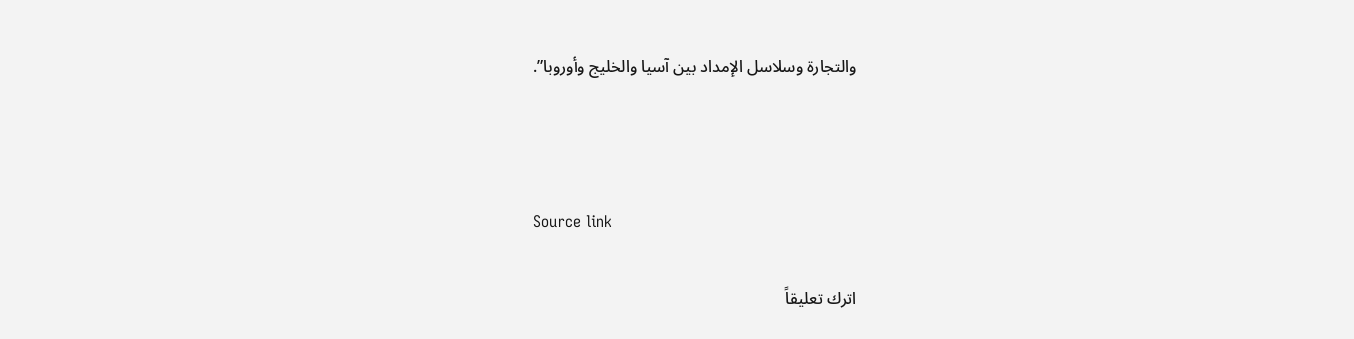والتجارة وسلاسل الإمداد بين آسيا والخليج وأوروبا”.



Source link

اترك تعليقاً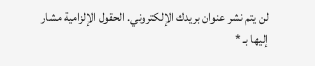لن يتم نشر عنوان بريدك الإلكتروني. الحقول الإلزامية مشار إليها بـ *